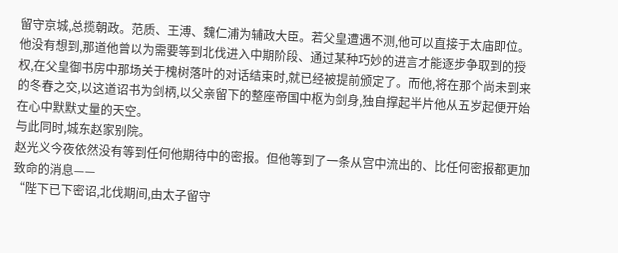留守京城,总揽朝政。范质、王溥、魏仁浦为辅政大臣。若父皇遭遇不测,他可以直接于太庙即位。
他没有想到,那道他曾以为需要等到北伐进入中期阶段、通过某种巧妙的进言才能逐步争取到的授权,在父皇御书房中那场关于槐树落叶的对话结束时,就已经被提前颁定了。而他,将在那个尚未到来的冬春之交,以这道诏书为剑柄,以父亲留下的整座帝国中枢为剑身,独自撑起半片他从五岁起便开始在心中默默丈量的天空。
与此同时,城东赵家别院。
赵光义今夜依然没有等到任何他期待中的密报。但他等到了一条从宫中流出的、比任何密报都更加致命的消息——
“陛下已下密诏,北伐期间,由太子留守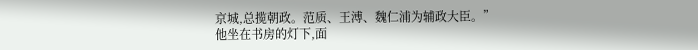京城,总揽朝政。范质、王溥、魏仁浦为辅政大臣。”
他坐在书房的灯下,面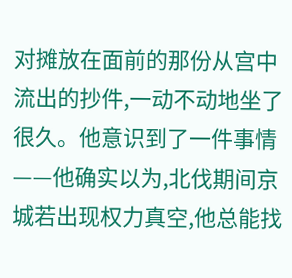对摊放在面前的那份从宫中流出的抄件,一动不动地坐了很久。他意识到了一件事情——他确实以为,北伐期间京城若出现权力真空,他总能找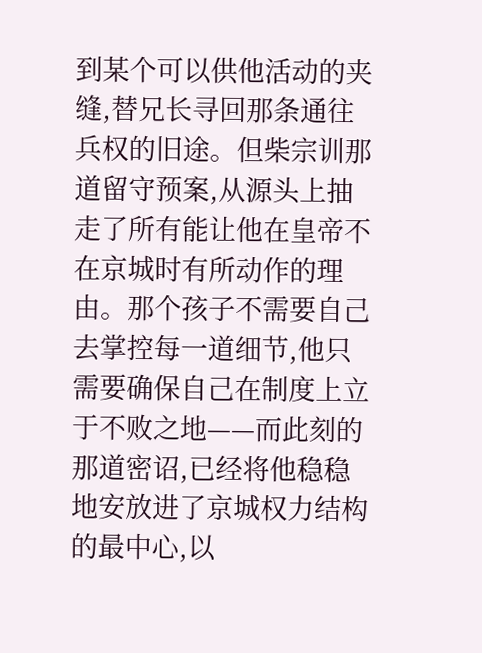到某个可以供他活动的夹缝,替兄长寻回那条通往兵权的旧途。但柴宗训那道留守预案,从源头上抽走了所有能让他在皇帝不在京城时有所动作的理由。那个孩子不需要自己去掌控每一道细节,他只需要确保自己在制度上立于不败之地——而此刻的那道密诏,已经将他稳稳地安放进了京城权力结构的最中心,以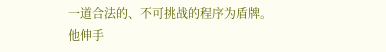一道合法的、不可挑战的程序为盾牌。
他伸手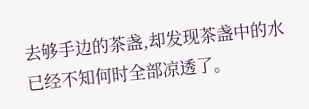去够手边的茶盏,却发现茶盏中的水已经不知何时全部凉透了。